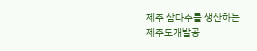제주 삼다수를 생산하는
제주도개발공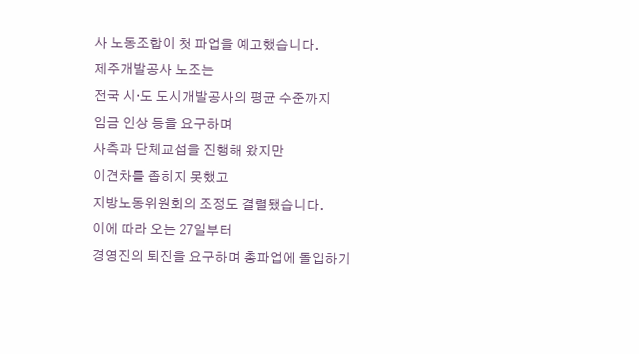사 노동조합이 첫 파업을 예고했습니다.
제주개발공사 노조는
전국 시·도 도시개발공사의 평균 수준까지
임금 인상 등을 요구하며
사측과 단체교섭을 진행해 왔지만
이견차를 좁히지 못했고
지방노동위원회의 조정도 결렬됐습니다.
이에 따라 오는 27일부터
경영진의 퇴진을 요구하며 총파업에 돌입하기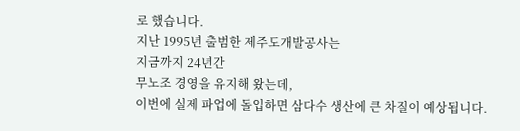로 했습니다.
지난 1995년 출범한 제주도개발공사는
지금까지 24년간
무노조 경영을 유지해 왔는데,
이번에 실제 파업에 돌입하면 삼다수 생산에 큰 차질이 예상됩니다.